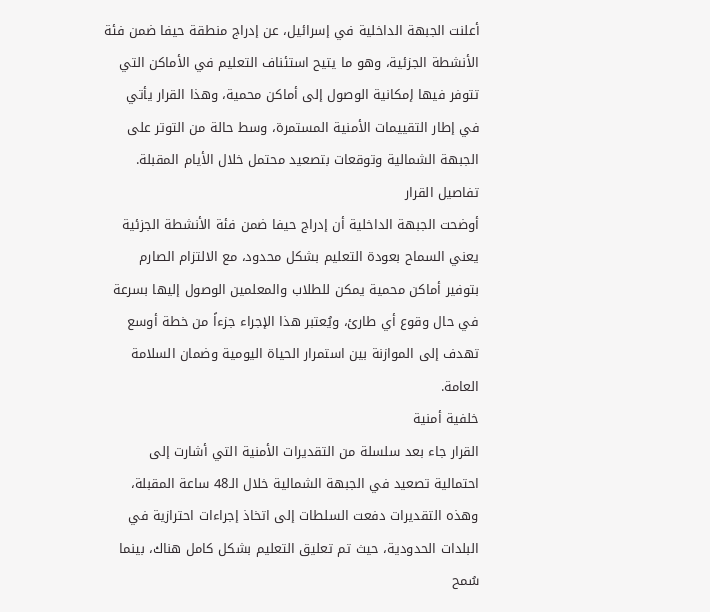أعلنت الجبهة الداخلية في إسرائيل، عن إدراج منطقة حيفا ضمن فئة الأنشطة الجزئية، وهو ما يتيح استئناف التعليم في الأماكن التي تتوفر فيها إمكانية الوصول إلى أماكن محمية، وهذا القرار يأتي في إطار التقييمات الأمنية المستمرة، وسط حالة من التوتر على الجبهة الشمالية وتوقعات بتصعيد محتمل خلال الأيام المقبلة.
تفاصيل القرار
أوضحت الجبهة الداخلية أن إدراج حيفا ضمن فئة الأنشطة الجزئية يعني السماح بعودة التعليم بشكل محدود، مع الالتزام الصارم بتوفير أماكن محمية يمكن للطلاب والمعلمين الوصول إليها بسرعة في حال وقوع أي طارئ، ويُعتبر هذا الإجراء جزءاً من خطة أوسع تهدف إلى الموازنة بين استمرار الحياة اليومية وضمان السلامة العامة.
خلفية أمنية
القرار جاء بعد سلسلة من التقديرات الأمنية التي أشارت إلى احتمالية تصعيد في الجبهة الشمالية خلال الـ48 ساعة المقبلة، وهذه التقديرات دفعت السلطات إلى اتخاذ إجراءات احترازية في البلدات الحدودية، حيث تم تعليق التعليم بشكل كامل هناك، بينما سُمح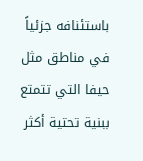باستئنافه جزئياً في مناطق مثل حيفا التي تتمتع ببنية تحتية أكثر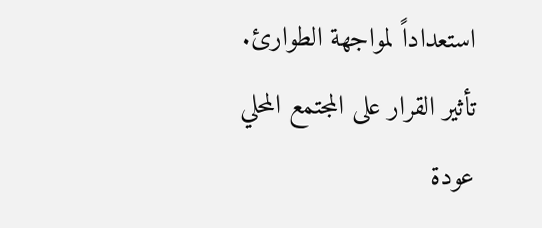استعداداً لمواجهة الطوارئ.
تأثير القرار على المجتمع المحلي
عودة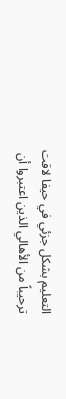التعليم بشكل جزئي في حيفا لاقت ترحيباً من الأهالي الذين اعتبروا أن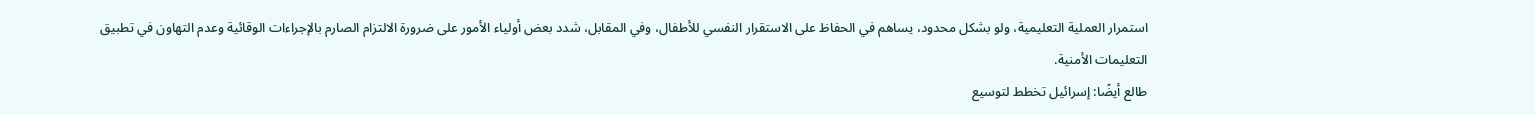استمرار العملية التعليمية، ولو بشكل محدود، يساهم في الحفاظ على الاستقرار النفسي للأطفال، وفي المقابل، شدد بعض أولياء الأمور على ضرورة الالتزام الصارم بالإجراءات الوقائية وعدم التهاون في تطبيق التعليمات الأمنية.
طالع أيضًا: إسرائيل تخطط لتوسيع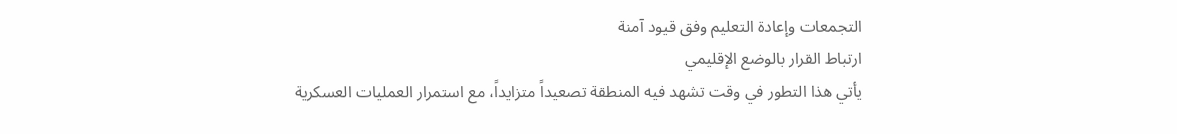التجمعات وإعادة التعليم وفق قيود آمنة
ارتباط القرار بالوضع الإقليمي
يأتي هذا التطور في وقت تشهد فيه المنطقة تصعيداً متزايداً، مع استمرار العمليات العسكرية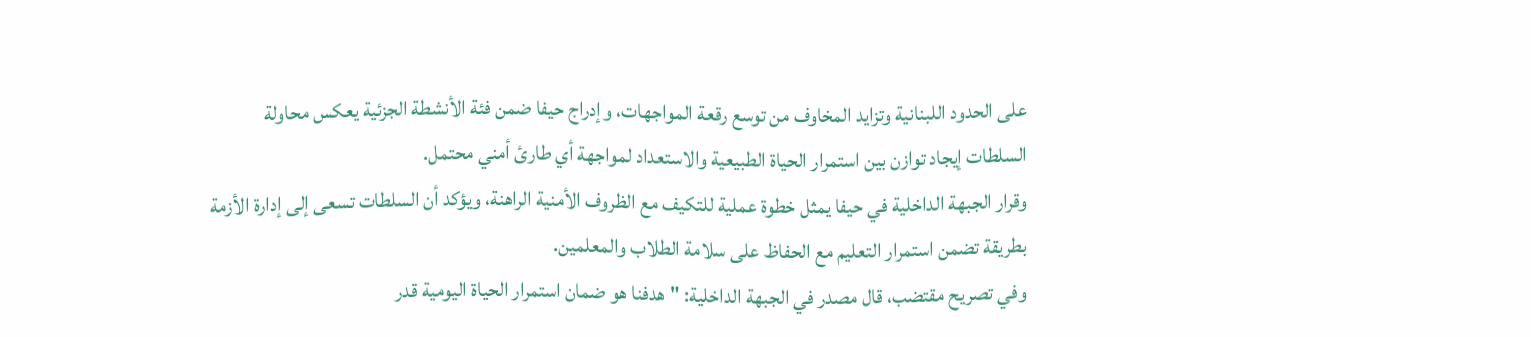على الحدود اللبنانية وتزايد المخاوف من توسع رقعة المواجهات، وإدراج حيفا ضمن فئة الأنشطة الجزئية يعكس محاولة السلطات إيجاد توازن بين استمرار الحياة الطبيعية والاستعداد لمواجهة أي طارئ أمني محتمل.
وقرار الجبهة الداخلية في حيفا يمثل خطوة عملية للتكيف مع الظروف الأمنية الراهنة، ويؤكد أن السلطات تسعى إلى إدارة الأزمة بطريقة تضمن استمرار التعليم مع الحفاظ على سلامة الطلاب والمعلمين.
وفي تصريح مقتضب، قال مصدر في الجبهة الداخلية: "هدفنا هو ضمان استمرار الحياة اليومية قدر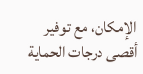الإمكان، مع توفير أقصى درجات الحماية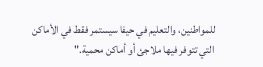للمواطنين، والتعليم في حيفا سيستمر فقط في الأماكن التي تتوفر فيها ملاجئ أو أماكن محمية."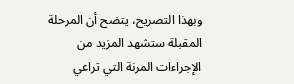وبهذا التصريح، يتضح أن المرحلة المقبلة ستشهد المزيد من الإجراءات المرنة التي تراعي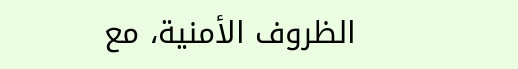الظروف الأمنية، مع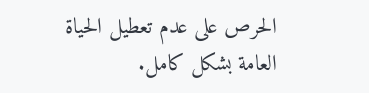الحرص على عدم تعطيل الحياة العامة بشكل كامل.